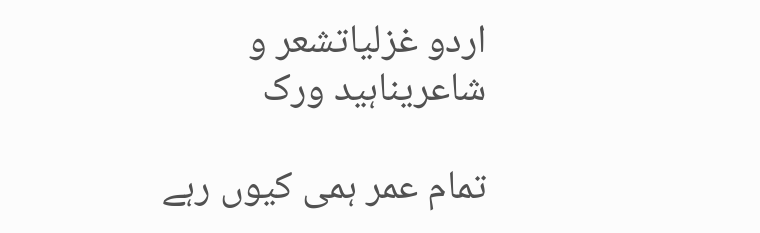اردو غزلیاتشعر و شاعریناہید ورک

تمام عمر ہمی کیوں رہے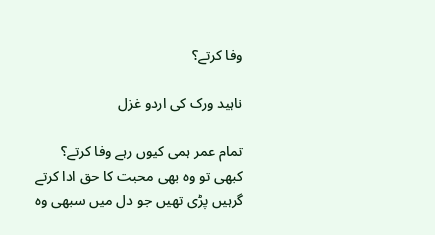وفا کرتے؟

ناہید ورک کی اردو غزل

تمام عمر ہمی کیوں رہے وفا کرتے؟
کبھی تو وہ بھی محبت کا حق ادا کرتے
گرہیں پڑی تھیں جو دل میں سبھی وہ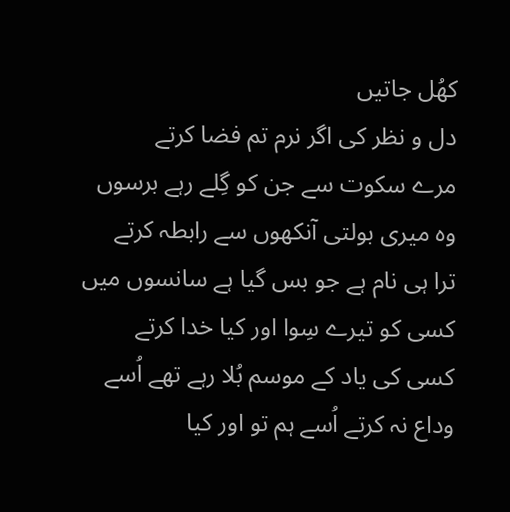کھُل جاتیں
دل و نظر کی اگر نرم تم فضا کرتے
مرے سکوت سے جن کو گِلے رہے برسوں
وہ میری بولتی آنکھوں سے رابطہ کرتے
ترا ہی نام ہے جو بس گیا ہے سانسوں میں
کسی کو تیرے سِوا اور کیا خدا کرتے
کسی کی یاد کے موسم بُلا رہے تھے اُسے
وداع نہ کرتے اُسے ہم تو اور کیا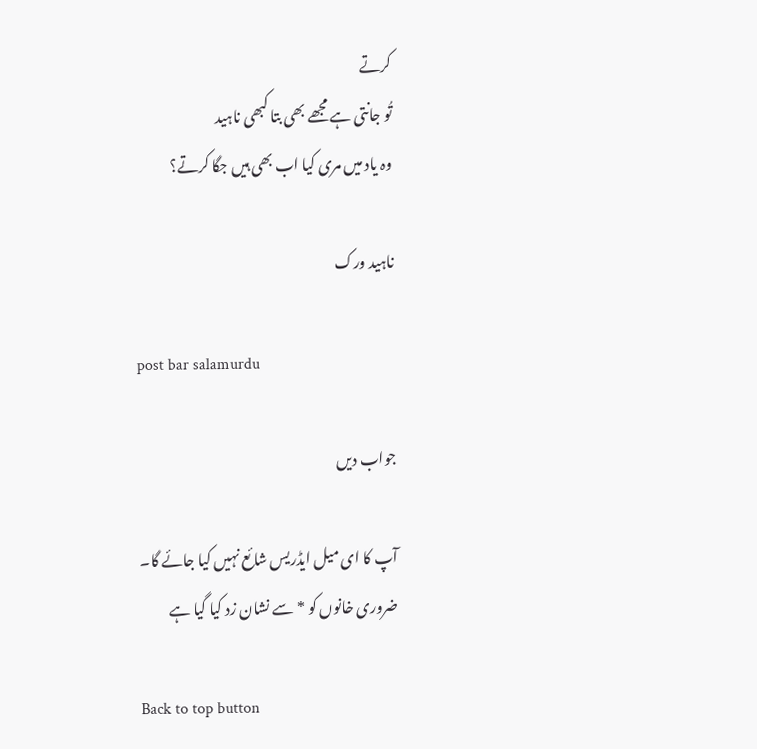کرتے
تُو جانتی ہے مجھے بھی بتا کبھی ناہید
وہ یاد میں مری کیا اب بھی ہیں جگا کرتے؟

ناہید ورک

post bar salamurdu

جواب دیں

آپ کا ای میل ایڈریس شائع نہیں کیا جائے گا۔ ضروری خانوں کو * سے نشان زد کیا گیا ہے

Back to top button